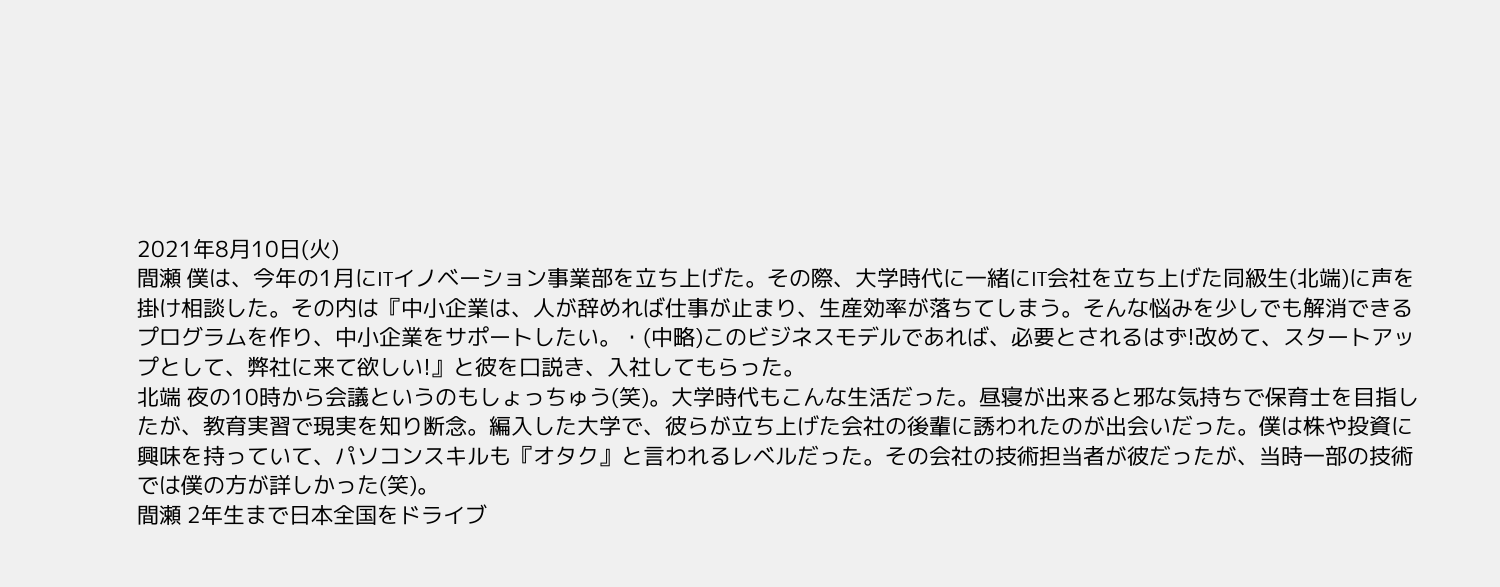2021年8月10日(火)
間瀬 僕は、今年の1月にITイノベーション事業部を立ち上げた。その際、大学時代に一緒にIT会社を立ち上げた同級生(北端)に声を掛け相談した。その内は『中小企業は、人が辞めれば仕事が止まり、生産効率が落ちてしまう。そんな悩みを少しでも解消できるプログラムを作り、中小企業をサポートしたい。・(中略)このビジネスモデルであれば、必要とされるはず!改めて、スタートアップとして、弊社に来て欲しい!』と彼を口説き、入社してもらった。
北端 夜の10時から会議というのもしょっちゅう(笑)。大学時代もこんな生活だった。昼寝が出来ると邪な気持ちで保育士を目指したが、教育実習で現実を知り断念。編入した大学で、彼らが立ち上げた会社の後輩に誘われたのが出会いだった。僕は株や投資に興味を持っていて、パソコンスキルも『オタク』と言われるレベルだった。その会社の技術担当者が彼だったが、当時一部の技術では僕の方が詳しかった(笑)。
間瀬 2年生まで日本全国をドライブ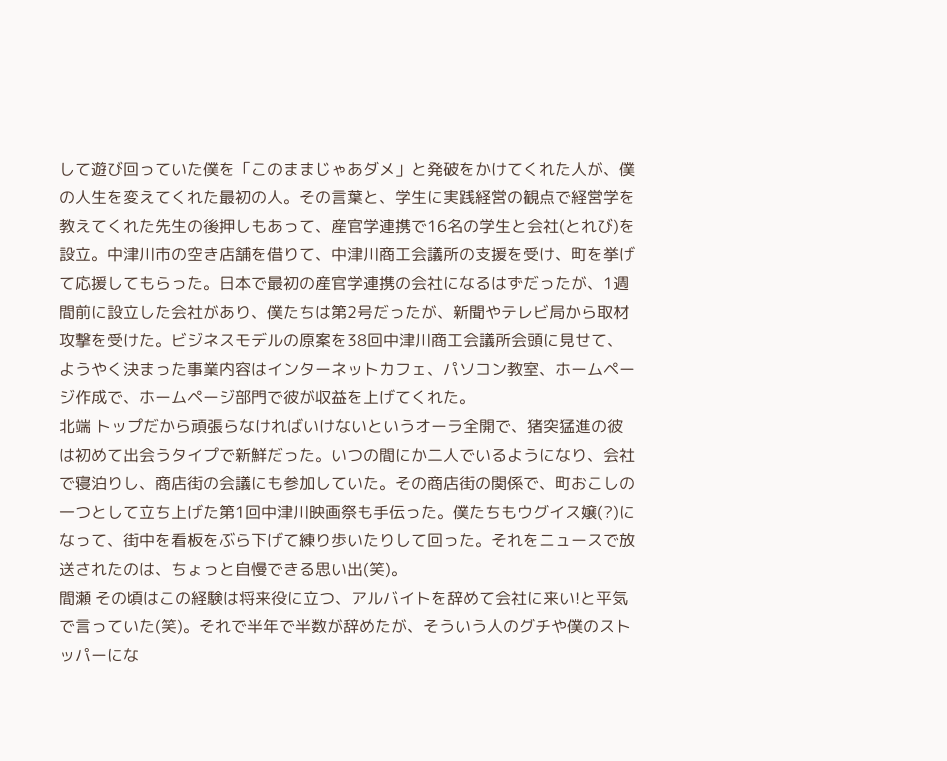して遊び回っていた僕を「このままじゃあダメ」と発破をかけてくれた人が、僕の人生を変えてくれた最初の人。その言葉と、学生に実践経営の観点で経営学を教えてくれた先生の後押しもあって、産官学連携で16名の学生と会社(とれび)を設立。中津川市の空き店舗を借りて、中津川商工会議所の支援を受け、町を挙げて応援してもらった。日本で最初の産官学連携の会社になるはずだったが、1週間前に設立した会社があり、僕たちは第2号だったが、新聞やテレビ局から取材攻撃を受けた。ビジネスモデルの原案を38回中津川商工会議所会頭に見せて、ようやく決まった事業内容はインターネットカフェ、パソコン教室、ホームページ作成で、ホームページ部門で彼が収益を上げてくれた。
北端 トップだから頑張らなければいけないというオーラ全開で、猪突猛進の彼は初めて出会うタイプで新鮮だった。いつの間にか二人でいるようになり、会社で寝泊りし、商店街の会議にも参加していた。その商店街の関係で、町おこしの一つとして立ち上げた第1回中津川映画祭も手伝った。僕たちもウグイス嬢(?)になって、街中を看板をぶら下げて練り歩いたりして回った。それをニュースで放送されたのは、ちょっと自慢できる思い出(笑)。
間瀬 その頃はこの経験は将来役に立つ、アルバイトを辞めて会社に来い!と平気で言っていた(笑)。それで半年で半数が辞めたが、そういう人のグチや僕のストッパーにな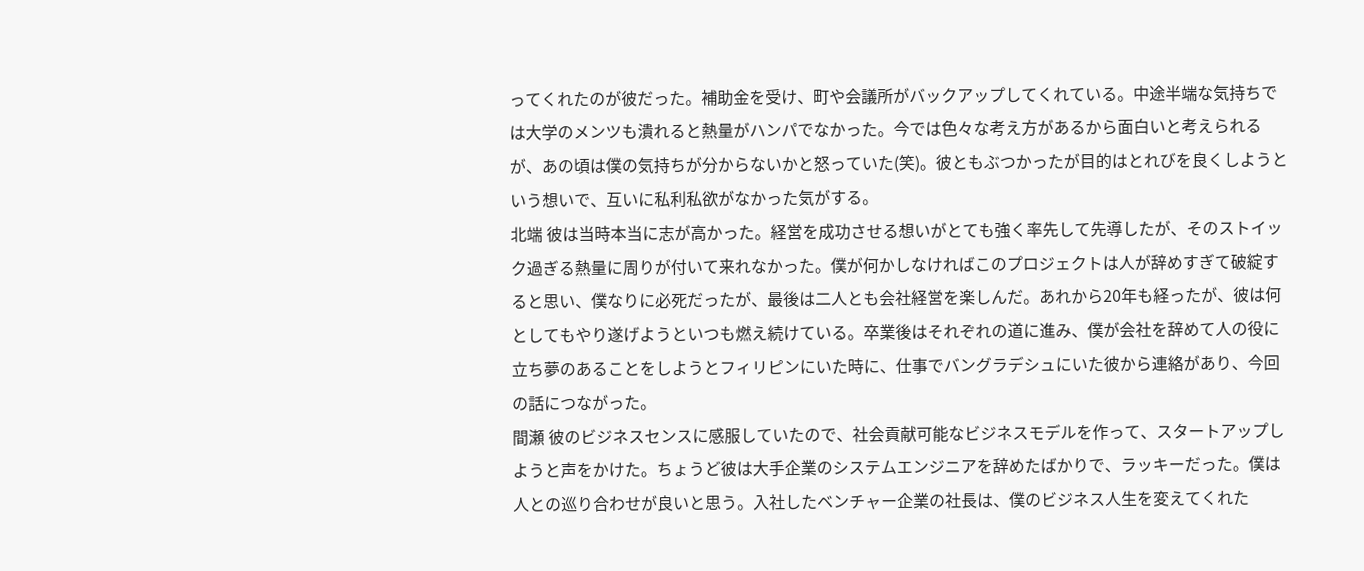ってくれたのが彼だった。補助金を受け、町や会議所がバックアップしてくれている。中途半端な気持ちでは大学のメンツも潰れると熱量がハンパでなかった。今では色々な考え方があるから面白いと考えられるが、あの頃は僕の気持ちが分からないかと怒っていた(笑)。彼ともぶつかったが目的はとれびを良くしようという想いで、互いに私利私欲がなかった気がする。
北端 彼は当時本当に志が高かった。経営を成功させる想いがとても強く率先して先導したが、そのストイック過ぎる熱量に周りが付いて来れなかった。僕が何かしなければこのプロジェクトは人が辞めすぎて破綻すると思い、僕なりに必死だったが、最後は二人とも会社経営を楽しんだ。あれから20年も経ったが、彼は何としてもやり遂げようといつも燃え続けている。卒業後はそれぞれの道に進み、僕が会社を辞めて人の役に立ち夢のあることをしようとフィリピンにいた時に、仕事でバングラデシュにいた彼から連絡があり、今回の話につながった。
間瀬 彼のビジネスセンスに感服していたので、社会貢献可能なビジネスモデルを作って、スタートアップしようと声をかけた。ちょうど彼は大手企業のシステムエンジニアを辞めたばかりで、ラッキーだった。僕は人との巡り合わせが良いと思う。入社したベンチャー企業の社長は、僕のビジネス人生を変えてくれた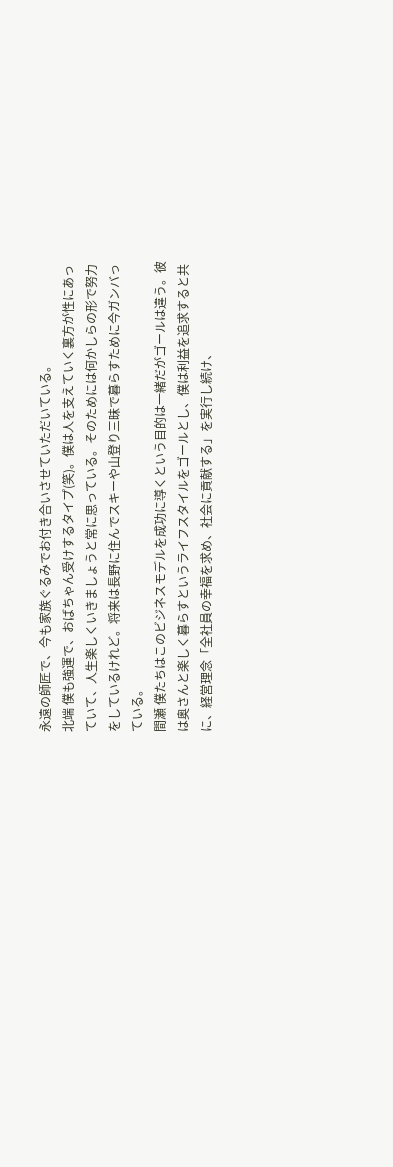永遠の師匠で、今も家族ぐるみでお付き合いさせていただいている。
北端 僕も強運で、おばちゃん受けするタイプ(笑)。僕は人を支えていく裏方が性にあっていて、人生楽しくいきましょうと常に思っている。そのためには何かしらの形で努力をしているけれど。将来は長野に住んでスキーや山登り三昧で暮らすために今ガンバっている。
間瀬 僕たちはこのビジネスモデルを成功に導くという目的は一緒だがゴールは違う。彼は奥さんと楽しく暮らすというライフスタイルをゴールとし、僕は利益を追求すると共に、経営理念「全社員の幸福を求め、社会に貢献する」を実行し続け、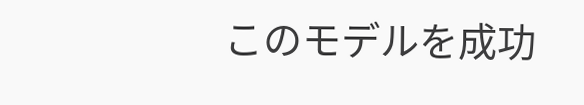このモデルを成功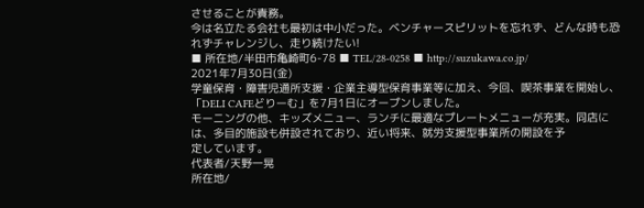させることが責務。
今は名立たる会社も最初は中小だった。ベンチャースピリットを忘れず、どんな時も恐れずチャレンジし、走り続けたい!
■ 所在地/半田市亀崎町6-78 ■ TEL/28-0258 ■ http://suzukawa.co.jp/
2021年7月30日(金)
学童保育・障害児通所支援・企業主導型保育事業等に加え、今回、喫茶事業を開始し、「DELI CAFEどりーむ」を7月1日にオープンしました。
モーニングの他、キッズメニュー、ランチに最適なプレートメニューが充実。同店には、多目的施設も併設されており、近い将来、就労支援型事業所の開設を予
定しています。
代表者/天野一晃
所在地/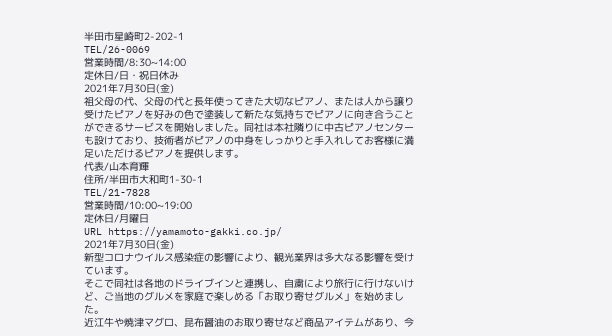半田市星崎町2-202-1
TEL/26-0069
営業時間/8:30~14:00
定休日/日・祝日休み
2021年7月30日(金)
祖父母の代、父母の代と長年使ってきた大切なピアノ、または人から譲り受けたピアノを好みの色で塗装して新たな気持ちでピアノに向き合うことができるサービスを開始しました。同社は本社隣りに中古ピアノセンターも設けており、技術者がピアノの中身をしっかりと手入れしてお客様に満足いただけるピアノを提供します。
代表/山本育輝
住所/半田市大和町1-30-1
TEL/21-7828
営業時間/10:00~19:00
定休日/月曜日
URL https://yamamoto-gakki.co.jp/
2021年7月30日(金)
新型コロナウイルス感染症の影響により、観光業界は多大なる影響を受けています。
そこで同社は各地のドライブインと連携し、自粛により旅行に行けないけど、ご当地のグルメを家庭で楽しめる「お取り寄せグルメ」を始めました。
近江牛や焼津マグロ、昆布醤油のお取り寄せなど商品アイテムがあり、今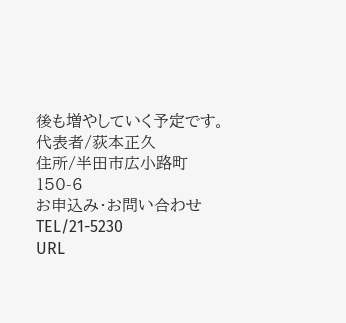後も増やしていく予定です。
代表者/荻本正久
住所/半田市広小路町150-6
お申込み・お問い合わせ
TEL/21-5230
URL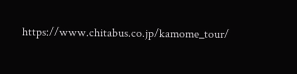https://www.chitabus.co.jp/kamome_tour/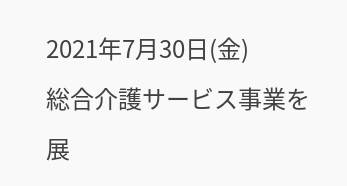2021年7月30日(金)
総合介護サービス事業を展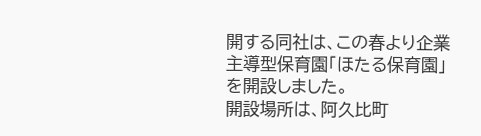開する同社は、この春より企業主導型保育園「ほたる保育園」を開設しました。
開設場所は、阿久比町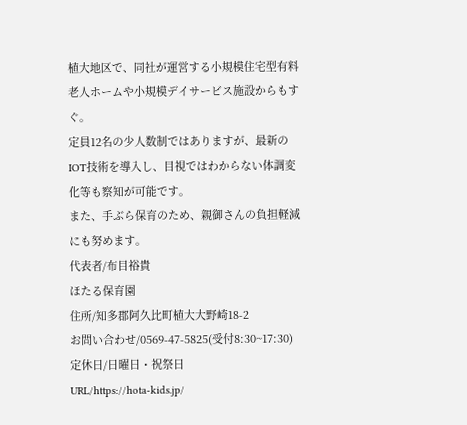植大地区で、同社が運営する小規模住宅型有料老人ホームや小規模デイサービス施設からもすぐ。
定員12名の少人数制ではありますが、最新のIOT技術を導入し、目視ではわからない体調変化等も察知が可能です。
また、手ぶら保育のため、親御さんの負担軽減にも努めます。
代表者/布目裕貴
ほたる保育園
住所/知多郡阿久比町植大大野崎18-2
お問い合わせ/0569-47-5825(受付8:30~17:30)
定休日/日曜日・祝祭日
URL/https://hota-kids.jp/